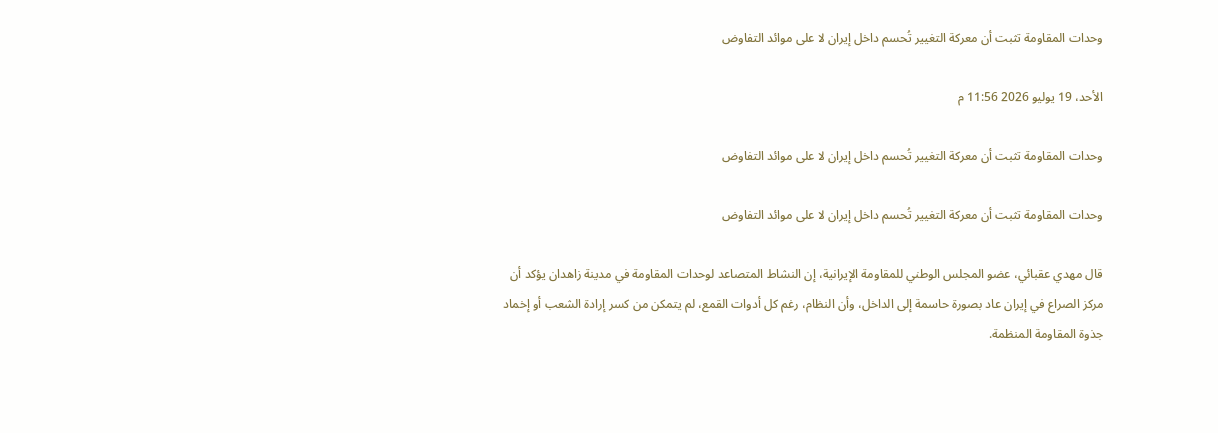وحدات المقاومة تثبت أن معركة التغيير تُحسم داخل إيران لا على موائد التفاوض

الأحد، 19 يوليو 2026 11:56 م

وحدات المقاومة تثبت أن معركة التغيير تُحسم داخل إيران لا على موائد التفاوض

وحدات المقاومة تثبت أن معركة التغيير تُحسم داخل إيران لا على موائد التفاوض

قال مهدي عقبائي، عضو المجلس الوطني للمقاومة الإيرانية، إن النشاط المتصاعد لوحدات المقاومة في مدينة زاهدان يؤكد أن مركز الصراع في إيران عاد بصورة حاسمة إلى الداخل، وأن النظام، رغم كل أدوات القمع، لم يتمكن من كسر إرادة الشعب أو إخماد جذوة المقاومة المنظمة.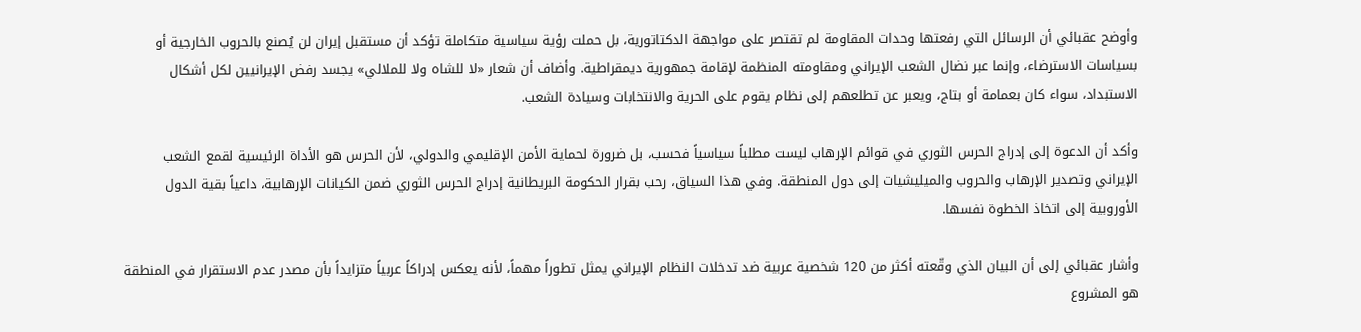وأوضح عقبائي أن الرسائل التي رفعتها وحدات المقاومة لم تقتصر على مواجهة الدكتاتورية، بل حملت رؤية سياسية متكاملة تؤكد أن مستقبل إيران لن يُصنع بالحروب الخارجية أو بسياسات الاسترضاء، وإنما عبر نضال الشعب الإيراني ومقاومته المنظمة لإقامة جمهورية ديمقراطية. وأضاف أن شعار «لا للشاه ولا للملالي» يجسد رفض الإيرانيين لكل أشكال الاستبداد، سواء كان بعمامة أو بتاج، ويعبر عن تطلعهم إلى نظام يقوم على الحرية والانتخابات وسيادة الشعب.

وأكد أن الدعوة إلى إدراج الحرس الثوري في قوائم الإرهاب ليست مطلباً سياسياً فحسب، بل ضرورة لحماية الأمن الإقليمي والدولي، لأن الحرس هو الأداة الرئيسية لقمع الشعب الإيراني وتصدير الإرهاب والحروب والميليشيات إلى دول المنطقة. وفي هذا السياق، رحب بقرار الحكومة البريطانية إدراج الحرس الثوري ضمن الكيانات الإرهابية، داعياً بقية الدول الأوروبية إلى اتخاذ الخطوة نفسها.

وأشار عقبائي إلى أن البيان الذي وقّعته أكثر من 120 شخصية عربية ضد تدخلات النظام الإيراني يمثل تطوراً مهماً، لأنه يعكس إدراكاً عربياً متزايداً بأن مصدر عدم الاستقرار في المنطقة هو المشروع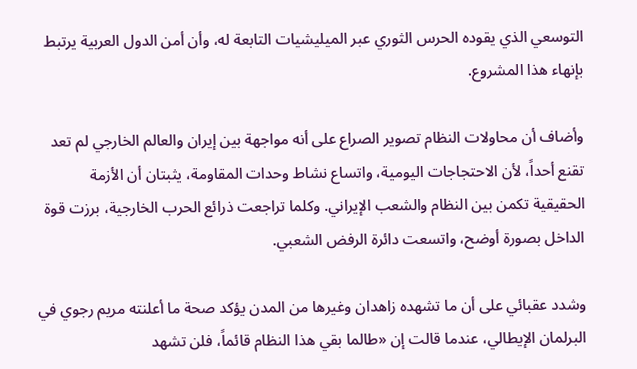التوسعي الذي يقوده الحرس الثوري عبر الميليشيات التابعة له، وأن أمن الدول العربية يرتبط بإنهاء هذا المشروع.

وأضاف أن محاولات النظام تصوير الصراع على أنه مواجهة بين إيران والعالم الخارجي لم تعد تقنع أحداً، لأن الاحتجاجات اليومية، واتساع نشاط وحدات المقاومة، يثبتان أن الأزمة الحقيقية تكمن بين النظام والشعب الإيراني. وكلما تراجعت ذرائع الحرب الخارجية، برزت قوة الداخل بصورة أوضح، واتسعت دائرة الرفض الشعبي.

وشدد عقبائي على أن ما تشهده زاهدان وغيرها من المدن يؤكد صحة ما أعلنته مريم رجوي في البرلمان الإيطالي، عندما قالت إن «طالما بقي هذا النظام قائماً، فلن تشهد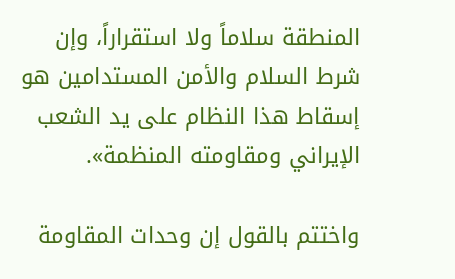المنطقة سلاماً ولا استقراراً، وإن شرط السلام والأمن المستدامين هو إسقاط هذا النظام على يد الشعب الإيراني ومقاومته المنظمة».

واختتم بالقول إن وحدات المقاومة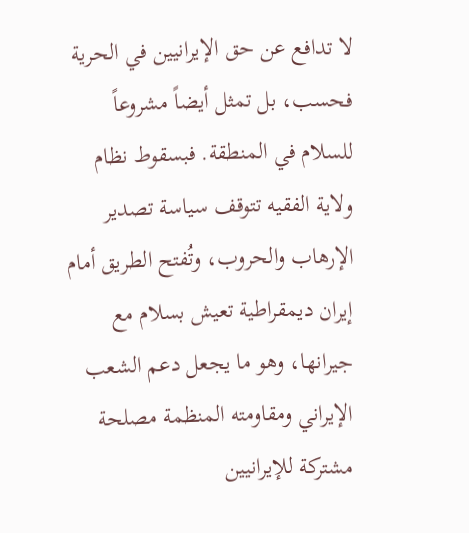لا تدافع عن حق الإيرانيين في الحرية فحسب، بل تمثل أيضاً مشروعاً للسلام في المنطقة. فبسقوط نظام ولاية الفقيه تتوقف سياسة تصدير الإرهاب والحروب، وتُفتح الطريق أمام إيران ديمقراطية تعيش بسلام مع جيرانها، وهو ما يجعل دعم الشعب الإيراني ومقاومته المنظمة مصلحة مشتركة للإيرانيين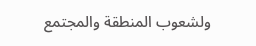ولشعوب المنطقة والمجتمع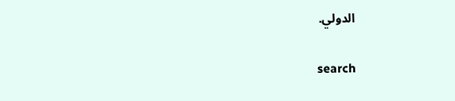الدولي.

search